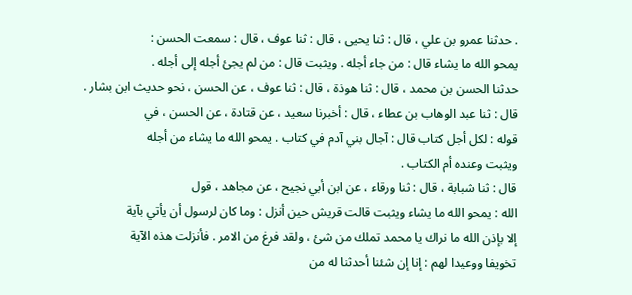. حدثنا عمرو بن علي ، قال : ثنا يحيى ، قال : ثنا عوف ، قال : سمعت الحسن :
يمحو الله ما يشاء قال : من جاء أجله . ويثبت قال : من لم يجئ أجله إلى أجله .
حدثنا الحسن بن محمد ، قال : ثنا هوذة ، قال : ثنا عوف ، عن الحسن ، نحو حديث ابن بشار .
قال : ثنا عبد الوهاب بن عطاء ، قال : أخبرنا سعيد ، عن قتادة ، عن الحسن ، في
قوله : لكل أجل كتاب قال : آجال بني آدم في كتاب . يمحو الله ما يشاء من أجله
ويثبت وعنده أم الكتاب .
قال : ثنا شبابة ، قال : ثنا ورقاء ، عن ابن أبي نجيح ، عن مجاهد ، قول
الله : يمحو الله ما يشاء ويثبت قالت قريش حين أنزل : وما كان لرسول أن يأتي بآية
إلا بإذن الله ما نراك يا محمد تملك من شئ ، ولقد فرغ من الامر . فأنزلت هذه الآية
تخويفا ووعيدا لهم : إنا إن شئنا أحدثنا له من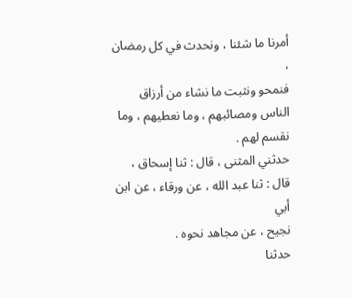أمرنا ما شئنا ، ونحدث في كل رمضان ،
فنمحو ونثبت ما نشاء من أرزاق الناس ومصائبهم ، وما نعطيهم ، وما نقسم لهم .
حدثني المثنى ، قال : ثنا إسحاق ، قال : ثنا عبد الله ، عن ورقاء ، عن ابن أبي
نجيح ، عن مجاهد نحوه .
حدثنا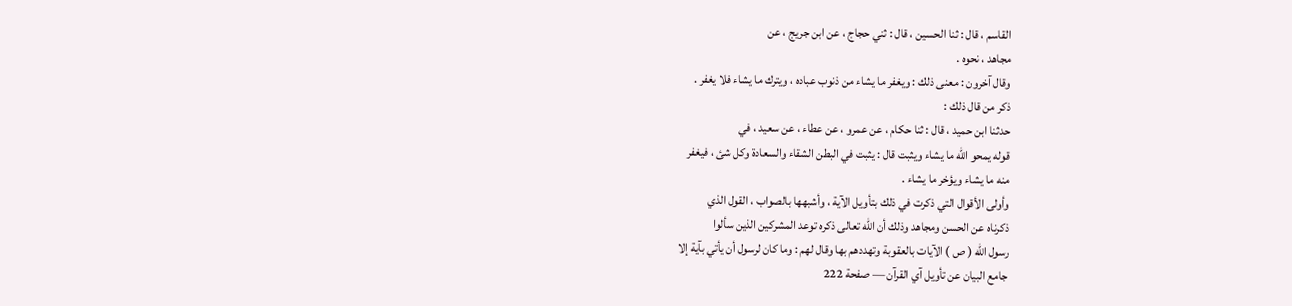القاسم ، قال : ثنا الحسين ، قال : ثني حجاج ، عن ابن جريج ، عن
مجاهد ، نحوه .
وقال آخرون : معنى ذلك : ويغفر ما يشاء من ذنوب عباده ، ويترك ما يشاء فلا يغفر .
ذكر من قال ذلك :
حدثنا ابن حميد ، قال : ثنا حكام ، عن عمرو ، عن عطاء ، عن سعيد ، في
قوله يمحو الله ما يشاء ويثبت قال : يثبت في البطن الشقاء والسعادة وكل شئ ، فيغفر
منه ما يشاء ويؤخر ما يشاء .
وأولى الأقوال التي ذكرت في ذلك بتأويل الآية ، وأشبهها بالصواب ، القول الذي
ذكرناه عن الحسن ومجاهد وذلك أن الله تعالى ذكره توعد المشركين الذين سألوا
رسول الله ( ص ) الآيات بالعقوبة وتهددهم بها وقال لهم : وما كان لرسول أن يأتي بآية إلا
جامع البيان عن تأويل آي القرآن — صفحة 222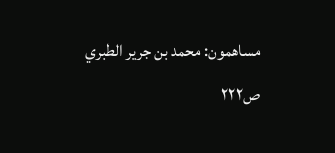مساهمون: محمد بن جرير الطبري
ص٢٢٢